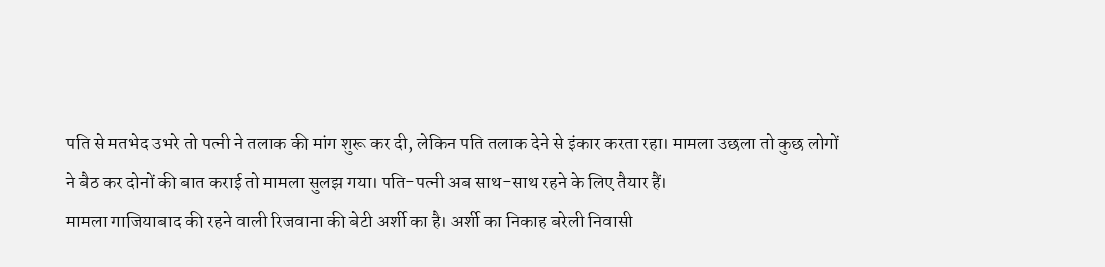पति से मतभेद उभरे तो पत्नी ने तलाक की मांग शुरू कर दी, लेकिन पति तलाक देने से इंकार करता रहा। मामला उछला तो कुछ लोगों ने बैठ कर दोनों की बात कराई तो मामला सुलझ गया। पति-पत्नी अब साथ-साथ रहने के लिए तैयार हैं।
मामला गाजियाबाद की रहने वाली रिजवाना की बेटी अर्शी का है। अर्शी का निकाह बरेली निवासी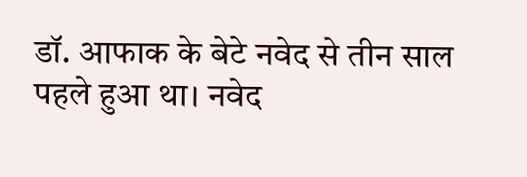डॉ. आफाक के बेटे नवेद से तीन साल पहले हुआ था। नवेद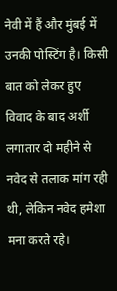नेवी में हैं और मुंबई में उनकी पोस्टिंग है। किसी बात को लेकर हुए विवाद के बाद अर्शी लगातार दो महीने से नवेद से तलाक मांग रही थी, लेकिन नवेद हमेशा मना करते रहे।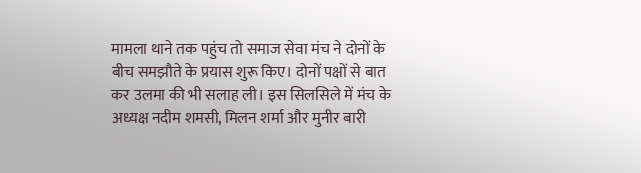मामला थाने तक पहुंच तो समाज सेवा मंच ने दोनों के बीच समझौते के प्रयास शुरू किए। दोनों पक्षों से बात कर उलमा की भी सलाह ली। इस सिलसिले में मंच के अध्यक्ष नदीम शमसी, मिलन शर्मा और मुनीर बारी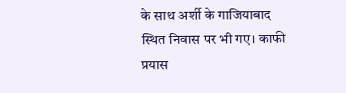के साथ अर्शी के गाजियाबाद स्थित निवास पर भी गए। काफी प्रयास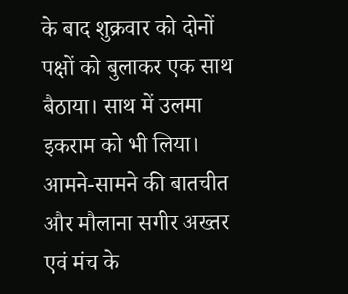के बाद शुक्रवार को दोनों पक्षों को बुलाकर एक साथ बैठाया। साथ में उलमा इकराम को भी लिया। आमने-सामने की बातचीत और मौलाना सगीर अख्तर एवं मंच के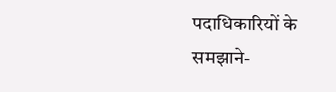पदाधिकारियों के समझाने-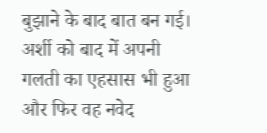बुझाने के बाद बात बन गई। अर्शी को बाद में अपनी गलती का एहसास भी हुआ और फिर वह नवेद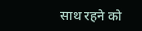साथ रहने को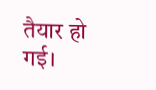तैयार हो गई।